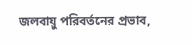জলবায়ু পরিবর্তনের প্রভাব,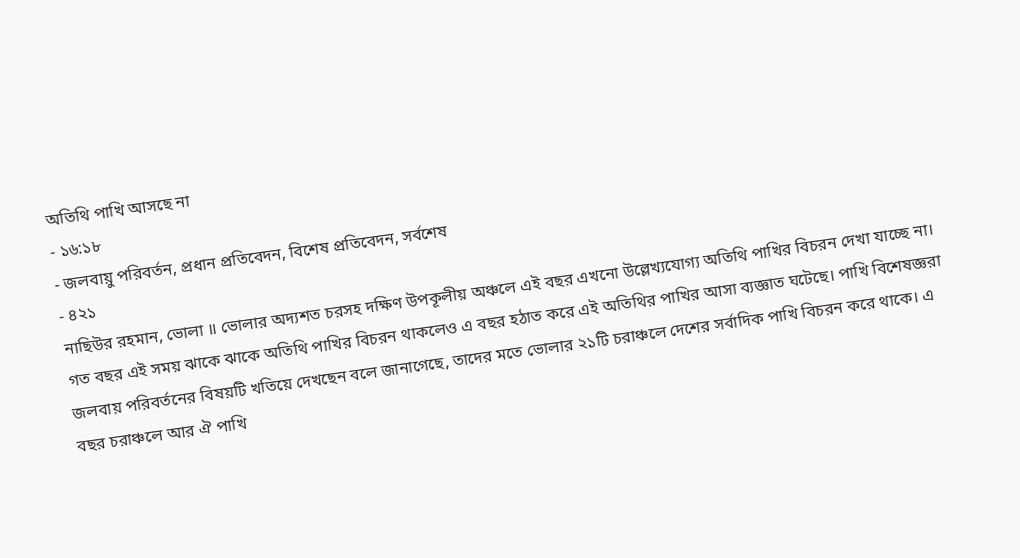অতিথি পাখি আসছে না
- ১৬:১৮
- জলবায়ু পরিবর্তন, প্রধান প্রতিবেদন, বিশেষ প্রতিবেদন, সর্বশেষ
- ৪২১
নাছিউর রহমান, ভোলা ॥ ভোলার অদ্যশত চরসহ দক্ষিণ উপকূলীয় অঞ্চলে এই বছর এখনো উল্লেখ্যযোগ্য অতিথি পাখির বিচরন দেখা যাচ্ছে না। গত বছর এই সময় ঝাকে ঝাকে অতিথি পাখির বিচরন থাকলেও এ বছর হঠাত করে এই অতিথির পাখির আসা ব্যজ্ঞাত ঘটেছে। পাখি বিশেষজ্ঞরা জলবায় পরিবর্তনের বিষয়টি খতিয়ে দেখছেন বলে জানাগেছে, তাদের মতে ভোলার ২১টি চরাঞ্চলে দেশের সর্বাদিক পাখি বিচরন করে থাকে। এ বছর চরাঞ্চলে আর ঐ পাখি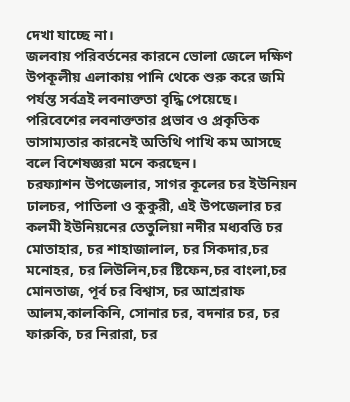দেখা যাচ্ছে না।
জলবায় পরিবর্তনের কারনে ভোলা জেলে দক্ষিণ উপকূলীয় এলাকায় পানি থেকে শুরু করে জমি পর্যন্ত সর্বত্রই লবনাক্ততা বৃদ্ধি পেয়েছে। পরিবেশের লবনাক্ততার প্রভাব ও প্রকৃতিক ভাসাম্যতার কারনেই অতিথি পাখি কম আসছে বলে বিশেষজ্ঞরা মনে করছেন।
চরফ্যাশন উপজেলার, সাগর কূলের চর ইউনিয়ন ঢালচর, পাতিলা ও কুকুরী, এই উপজেলার চর কলমী ইউনিয়নের তেতুলিয়া নদীর মধ্যবত্তি চর মোতাহার, চর শাহাজালাল, চর সিকদার,চর মনোহর, চর লিউলিন,চর ষ্টিফেন,চর বাংলা,চর মোনতাজ, পূর্ব চর বিশ্বাস, চর আশ্ররাফ আলম,কালকিনি, সোনার চর, বদনার চর, চর ফারুকি, চর নিরারা, চর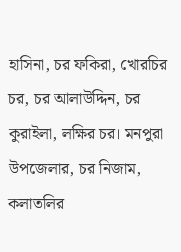হাসিনা, চর ফকিরা, খোরচির চর, চর আলাউদ্দিন, চর কুরাইলা, লক্ষির চর। মনপুরা উপজেলার, চর নিজাম, কলাতলির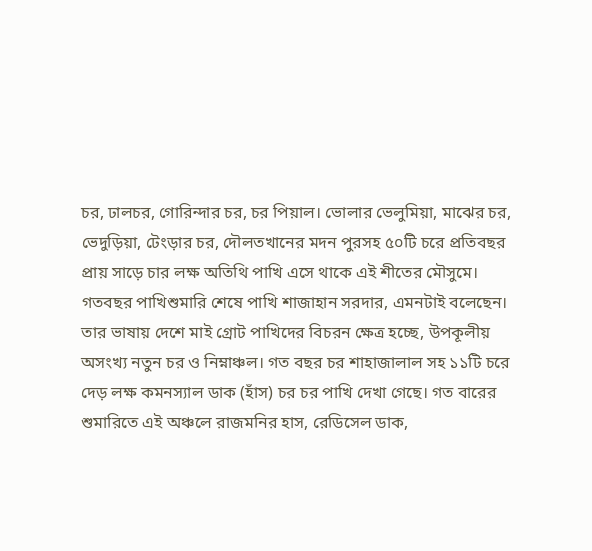চর, ঢালচর, গোরিন্দার চর, চর পিয়াল। ভোলার ভেলুমিয়া, মাঝের চর, ভেদুড়িয়া, টেংড়ার চর, দৌলতখানের মদন পুরসহ ৫০টি চরে প্রতিবছর প্রায় সাড়ে চার লক্ষ অতিথি পাখি এসে থাকে এই শীতের মৌসুমে।
গতবছর পাখিশুমারি শেষে পাখি শাজাহান সরদার, এমনটাই বলেছেন। তার ভাষায় দেশে মাই গ্রোট পাখিদের বিচরন ক্ষেত্র হচ্ছে, উপকূলীয় অসংখ্য নতুন চর ও নিম্নাঞ্চল। গত বছর চর শাহাজালাল সহ ১১টি চরে দেড় লক্ষ কমনস্যাল ডাক (হাঁস) চর চর পাখি দেখা গেছে। গত বারের শুমারিতে এই অঞ্চলে রাজমনির হাস, রেডিসেল ডাক,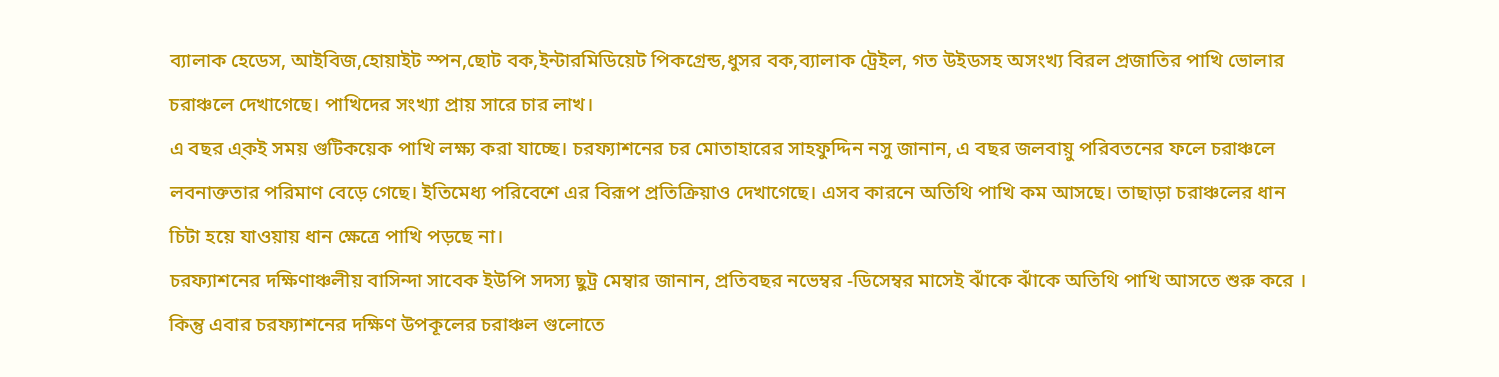ব্যালাক হেডেস, আইবিজ,হোয়াইট স্পন,ছোট বক,ইন্টারমিডিয়েট পিকগ্রেন্ড,ধুসর বক,ব্যালাক ট্রেইল, গত উইডসহ অসংখ্য বিরল প্রজাতির পাখি ভোলার চরাঞ্চলে দেখাগেছে। পাখিদের সংখ্যা প্রায় সারে চার লাখ।
এ বছর এ্কই সময় গুটিকয়েক পাখি লক্ষ্য করা যাচ্ছে। চরফ্যাশনের চর মোতাহারের সাহফুদ্দিন নসু জানান, এ বছর জলবায়ু পরিবতনের ফলে চরাঞ্চলে লবনাক্ততার পরিমাণ বেড়ে গেছে। ইতিমেধ্য পরিবেশে এর বিরূপ প্রতিক্রিয়াও দেখাগেছে। এসব কারনে অতিথি পাখি কম আসছে। তাছাড়া চরাঞ্চলের ধান চিটা হয়ে যাওয়ায় ধান ক্ষেত্রে পাখি পড়ছে না।
চরফ্যাশনের দক্ষিণাঞ্চলীয় বাসিন্দা সাবেক ইউপি সদস্য ছুট্র মেম্বার জানান, প্রতিবছর নভেম্বর -ডিসেম্বর মাসেই ঝাঁকে ঝাঁকে অতিথি পাখি আসতে শুরু করে । কিন্তু এবার চরফ্যাশনের দক্ষিণ উপকূলের চরাঞ্চল গুলোতে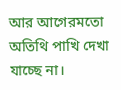আর আগেরমতো অতিথি পাখি দেখা যাচ্ছে না।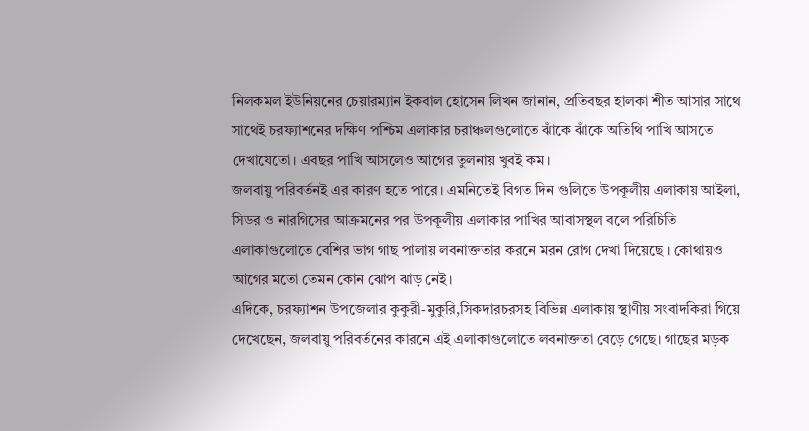নিলকমল ইউনিয়নের চেয়ারম্যান ইকবাল হোসেন লিখন জানান, প্রতিবছর হালকা শীত আসার সাথে সাথেই চরফ্যাশনের দক্ষিণ পশ্চিম এলাকার চরাঞ্চলগুলোতে ঝাঁকে ঝাঁকে অতিথি পাখি আসতে দেখাযেতো। এবছর পাখি আসলেও আগের তুলনায় খুবই কম।
জলবায়ু পরিবর্তনই এর কারণ হতে পারে। এমনিতেই বিগত দিন গুলিতে উপকূলীয় এলাকায় আইলা, সিডর ও নারগিসের আক্রমনের পর উপকূলীয় এলাকার পাখির আবাসস্থল বলে পরিচিতি এলাকাগুলোতে বেশির ভাগ গাছ পালায় লবনাক্ততার করনে মরন রোগ দেখা দিয়েছে । কোথায়ও আগের মতো তেমন কোন ঝোপ ঝাড় নেই।
এদিকে, চরফ্যাশন উপজেলার কুকুরী-মুকুরি,সিকদারচরসহ বিভিন্ন এলাকায় স্থাণীয় সংবাদকিরা গিয়ে দেখেছেন, জলবায়ু পরিবর্তনের কারনে এই এলাকাগুলোতে লবনাক্ততা বেড়ে গেছে। গাছের মড়ক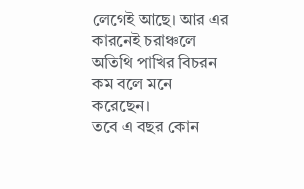লেগেই আছে। আর এর কারনেই চরাঞ্চলে অতিথি পাখির বিচরন কম বলে মনে করেছেন।
তবে এ বছর কোন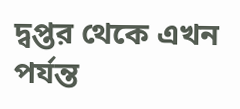দ্বপ্তর থেকে এখন পর্যন্ত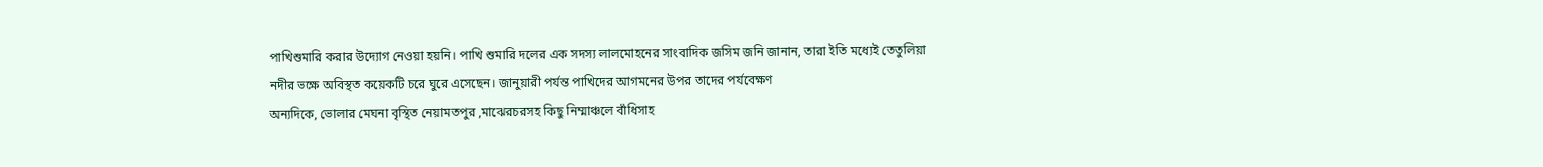পাখিশুমারি করার উদ্যোগ নেওয়া হয়নি। পাখি শুমারি দলের এক সদস্য লালমোহনের সাংবাদিক জসিম জনি জানান, তারা ইতি মধ্যেই তেতুলিয়া নদীর ভক্ষে অবিস্থত কয়েকটি চরে ঘুরে এসেছেন। জানুয়ারী পর্যন্ত পাখিদের আগমনের উপর তাদের পর্যবেক্ষণ
অন্যদিকে, ভোলার মেঘনা বৃস্থিত নেয়ামতপুর ,মাঝেরচরসহ কিছু নিম্মাঞ্চলে বাঁধিসাহ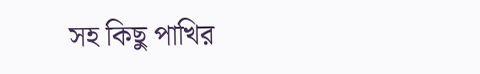সহ কিছু পাখির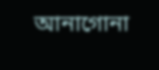আনাগোনা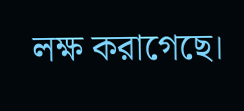লক্ষ করাগেছে।